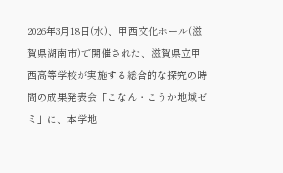2026年3月18日(水)、甲西文化ホール(滋賀県湖南市)で開催された、滋賀県立甲西高等学校が実施する総合的な探究の時間の成果発表会「こなん・こうか地域ゼミ」に、本学地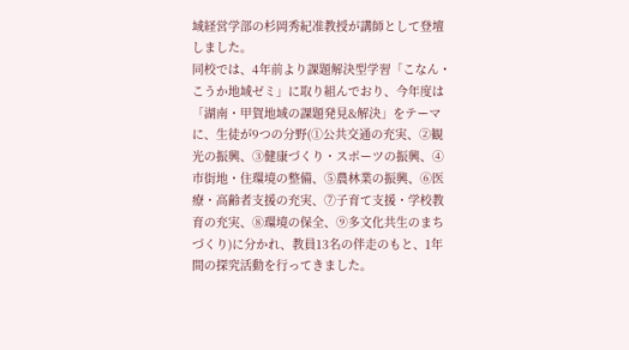域経営学部の杉岡秀紀准教授が講師として登壇しました。
同校では、4年前より課題解決型学習「こなん・こうか地域ゼミ」に取り組んでおり、今年度は「湖南・甲賀地域の課題発見&解決」をテーマに、生徒が9つの分野(①公共交通の充実、②観光の振興、③健康づくり・スポーツの振興、④市街地・住環境の整備、⑤農林業の振興、⑥医療・高齢者支援の充実、⑦子育て支援・学校教育の充実、⑧環境の保全、⑨多文化共生のまちづくり)に分かれ、教員13名の伴走のもと、1年間の探究活動を行ってきました。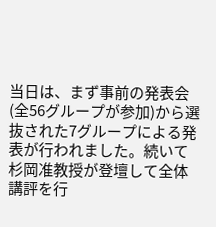当日は、まず事前の発表会(全56グループが参加)から選抜された7グループによる発表が行われました。続いて杉岡准教授が登壇して全体講評を行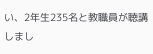い、2年生235名と教職員が聴講しまし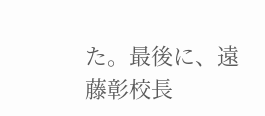た。最後に、遠藤彰校長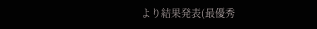より結果発表(最優秀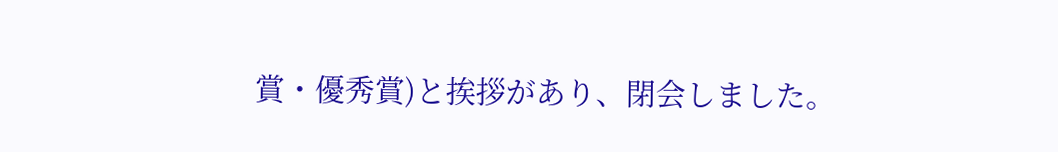賞・優秀賞)と挨拶があり、閉会しました。